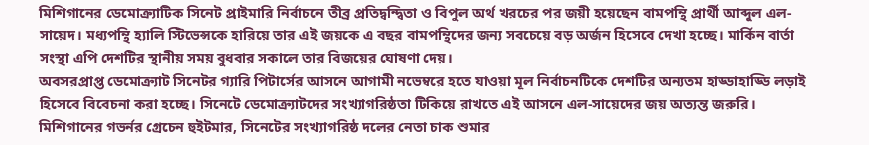মিশিগানের ডেমোক্র্যাটিক সিনেট প্রাইমারি নির্বাচনে তীব্র প্রতিদ্বন্দ্বিতা ও বিপুল অর্থ খরচের পর জয়ী হয়েছেন বামপন্থি প্রার্থী আব্দুল এল-সায়েদ। মধ্যপন্থি হ্যালি স্টিভেন্সকে হারিয়ে তার এই জয়কে এ বছর বামপন্থিদের জন্য সবচেয়ে বড় অর্জন হিসেবে দেখা হচ্ছে। মার্কিন বার্তা সংস্থা এপি দেশটির স্থানীয় সময় বুধবার সকালে তার বিজয়ের ঘোষণা দেয়।
অবসরপ্রাপ্ত ডেমোক্র্যাট সিনেটর গ্যারি পিটার্সের আসনে আগামী নভেম্বরে হতে যাওয়া মূল নির্বাচনটিকে দেশটির অন্যতম হাড্ডাহাড্ডি লড়াই হিসেবে বিবেচনা করা হচ্ছে। সিনেটে ডেমোক্র্যাটদের সংখ্যাগরিষ্ঠতা টিকিয়ে রাখতে এই আসনে এল-সায়েদের জয় অত্যন্ত জরুরি। মিশিগানের গভর্নর গ্রেচেন হুইটমার, সিনেটের সংখ্যাগরিষ্ঠ দলের নেতা চাক শুমার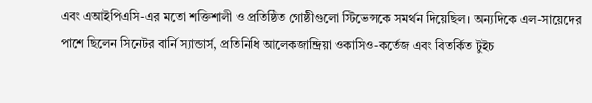এবং এআইপিএসি-এর মতো শক্তিশালী ও প্রতিষ্ঠিত গোষ্ঠীগুলো স্টিভেন্সকে সমর্থন দিয়েছিল। অন্যদিকে এল-সায়েদের পাশে ছিলেন সিনেটর বার্নি স্যান্ডার্স, প্রতিনিধি আলেকজান্দ্রিয়া ওকাসিও-কর্তেজ এবং বিতর্কিত টুইচ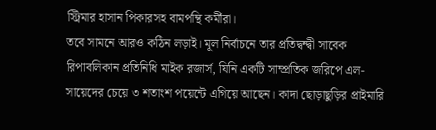স্ট্রিমার হাসান পিকারসহ বামপন্থি কর্মীরা।
তবে সামনে আরও কঠিন লড়াই। মূল নির্বাচনে তার প্রতিদ্বন্দ্বী সাবেক রিপাবলিকান প্রতিনিধি মাইক রজার্স, যিনি একটি সাম্প্রতিক জরিপে এল-সায়েদের চেয়ে ৩ শতাংশ পয়েন্টে এগিয়ে আছেন। কাদা ছোড়াছুড়ির প্রাইমারি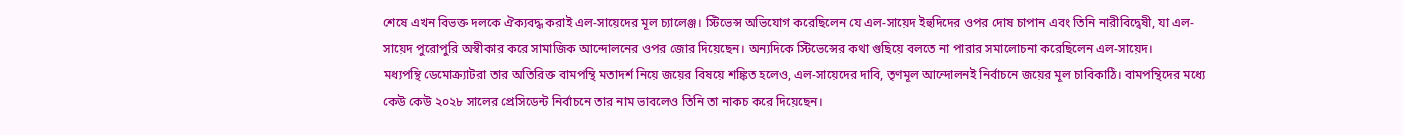শেষে এখন বিভক্ত দলকে ঐক্যবদ্ধ করাই এল-সায়েদের মূল চ্যালেঞ্জ। স্টিভেন্স অভিযোগ করেছিলেন যে এল-সায়েদ ইহুদিদের ওপর দোষ চাপান এবং তিনি নারীবিদ্বেষী, যা এল-সায়েদ পুরোপুরি অস্বীকার করে সামাজিক আন্দোলনের ওপর জোর দিয়েছেন। অন্যদিকে স্টিভেন্সের কথা গুছিয়ে বলতে না পারার সমালোচনা করেছিলেন এল-সায়েদ।
মধ্যপন্থি ডেমোক্র্যাটরা তার অতিরিক্ত বামপন্থি মতাদর্শ নিয়ে জয়ের বিষয়ে শঙ্কিত হলেও, এল-সায়েদের দাবি, তৃণমূল আন্দোলনই নির্বাচনে জয়ের মূল চাবিকাঠি। বামপন্থিদের মধ্যে কেউ কেউ ২০২৮ সালের প্রেসিডেন্ট নির্বাচনে তার নাম ভাবলেও তিনি তা নাকচ করে দিয়েছেন।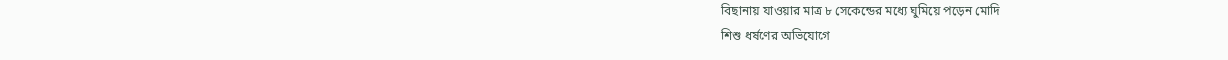বিছানায় যাওয়ার মাত্র ৮ সেকেন্ডের মধ্যে ঘুমিয়ে পড়েন মোদি
শিশু ধর্ষণের অভিযোগে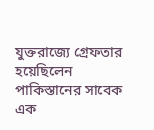যুক্তরাজ্যে গ্রেফতার হয়েছিলেন পাকিস্তানের সাবেক এক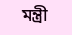মন্ত্রী